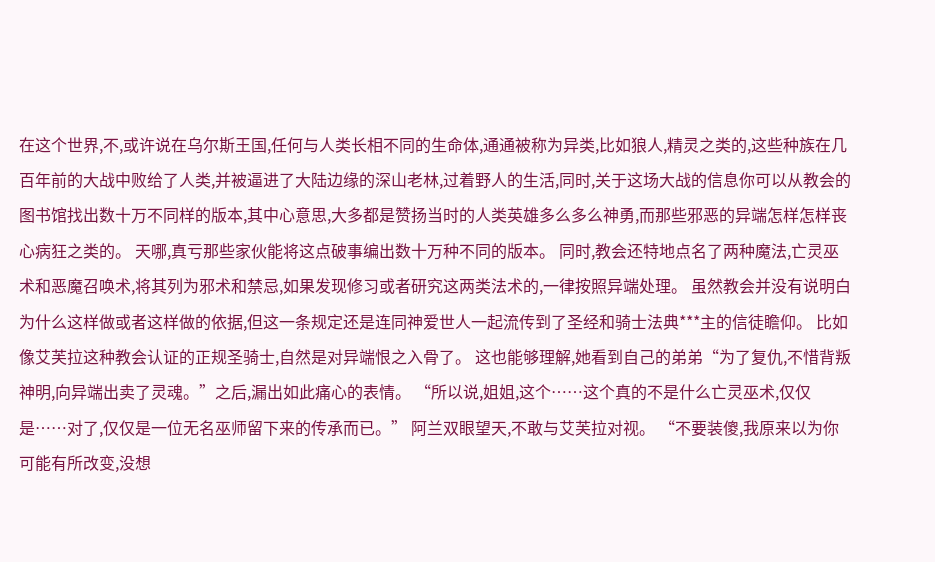在这个世界,不,或许说在乌尔斯王国,任何与人类长相不同的生命体,通通被称为异类,比如狼人,精灵之类的,这些种族在几百年前的大战中败给了人类,并被逼进了大陆边缘的深山老林,过着野人的生活,同时,关于这场大战的信息你可以从教会的图书馆找出数十万不同样的版本,其中心意思,大多都是赞扬当时的人类英雄多么多么神勇,而那些邪恶的异端怎样怎样丧心病狂之类的。 天哪,真亏那些家伙能将这点破事编出数十万种不同的版本。 同时,教会还特地点名了两种魔法,亡灵巫术和恶魔召唤术,将其列为邪术和禁忌,如果发现修习或者研究这两类法术的,一律按照异端处理。 虽然教会并没有说明白为什么这样做或者这样做的依据,但这一条规定还是连同神爱世人一起流传到了圣经和骑士法典***主的信徒瞻仰。 比如像艾芙拉这种教会认证的正规圣骑士,自然是对异端恨之入骨了。 这也能够理解,她看到自己的弟弟“为了复仇,不惜背叛神明,向异端出卖了灵魂。”之后,漏出如此痛心的表情。 “所以说,姐姐,这个……这个真的不是什么亡灵巫术,仅仅是……对了,仅仅是一位无名巫师留下来的传承而已。” 阿兰双眼望天,不敢与艾芙拉对视。 “不要装傻,我原来以为你可能有所改变,没想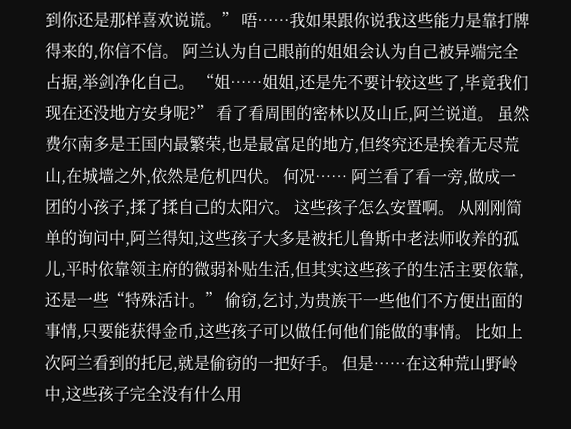到你还是那样喜欢说谎。” 唔……我如果跟你说我这些能力是靠打牌得来的,你信不信。 阿兰认为自己眼前的姐姐会认为自己被异端完全占据,举剑净化自己。 “姐……姐姐,还是先不要计较这些了,毕竟我们现在还没地方安身呢?” 看了看周围的密林以及山丘,阿兰说道。 虽然费尔南多是王国内最繁荣,也是最富足的地方,但终究还是挨着无尽荒山,在城墙之外,依然是危机四伏。 何况…… 阿兰看了看一旁,做成一团的小孩子,揉了揉自己的太阳穴。 这些孩子怎么安置啊。 从刚刚简单的询问中,阿兰得知,这些孩子大多是被托儿鲁斯中老法师收养的孤儿,平时依靠领主府的微弱补贴生活,但其实这些孩子的生活主要依靠,还是一些“特殊活计。” 偷窃,乞讨,为贵族干一些他们不方便出面的事情,只要能获得金币,这些孩子可以做任何他们能做的事情。 比如上次阿兰看到的托尼,就是偷窃的一把好手。 但是……在这种荒山野岭中,这些孩子完全没有什么用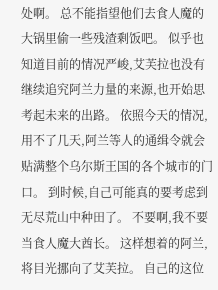处啊。 总不能指望他们去食人魔的大锅里偷一些残渣剩饭吧。 似乎也知道目前的情况严峻,艾芙拉也没有继续追究阿兰力量的来源,也开始思考起未来的出路。 依照今天的情况,用不了几天,阿兰等人的通缉令就会贴满整个乌尔斯王国的各个城市的门口。 到时候,自己可能真的要考虑到无尽荒山中种田了。 不要啊,我不要当食人魔大酋长。 这样想着的阿兰,将目光挪向了艾芙拉。 自己的这位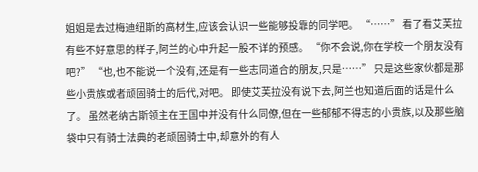姐姐是去过梅迪纽斯的高材生,应该会认识一些能够投靠的同学吧。 “……” 看了看艾芙拉有些不好意思的样子,阿兰的心中升起一股不详的预感。 “你不会说,你在学校一个朋友没有吧?” “也,也不能说一个没有,还是有一些志同道合的朋友,只是……” 只是这些家伙都是那些小贵族或者顽固骑士的后代,对吧。 即使艾芙拉没有说下去,阿兰也知道后面的话是什么了。 虽然老纳古斯领主在王国中并没有什么同僚,但在一些郁郁不得志的小贵族,以及那些脑袋中只有骑士法典的老顽固骑士中,却意外的有人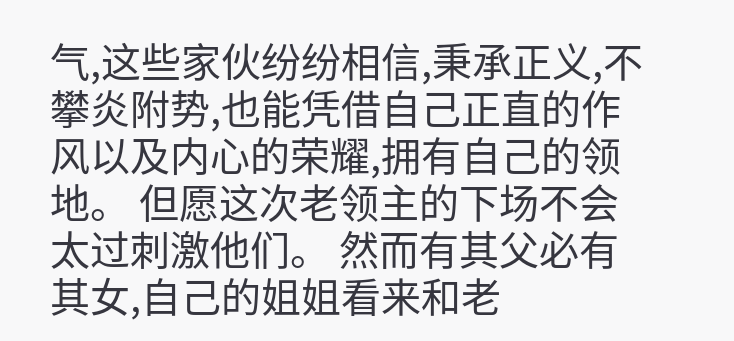气,这些家伙纷纷相信,秉承正义,不攀炎附势,也能凭借自己正直的作风以及内心的荣耀,拥有自己的领地。 但愿这次老领主的下场不会太过刺激他们。 然而有其父必有其女,自己的姐姐看来和老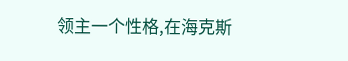领主一个性格,在海克斯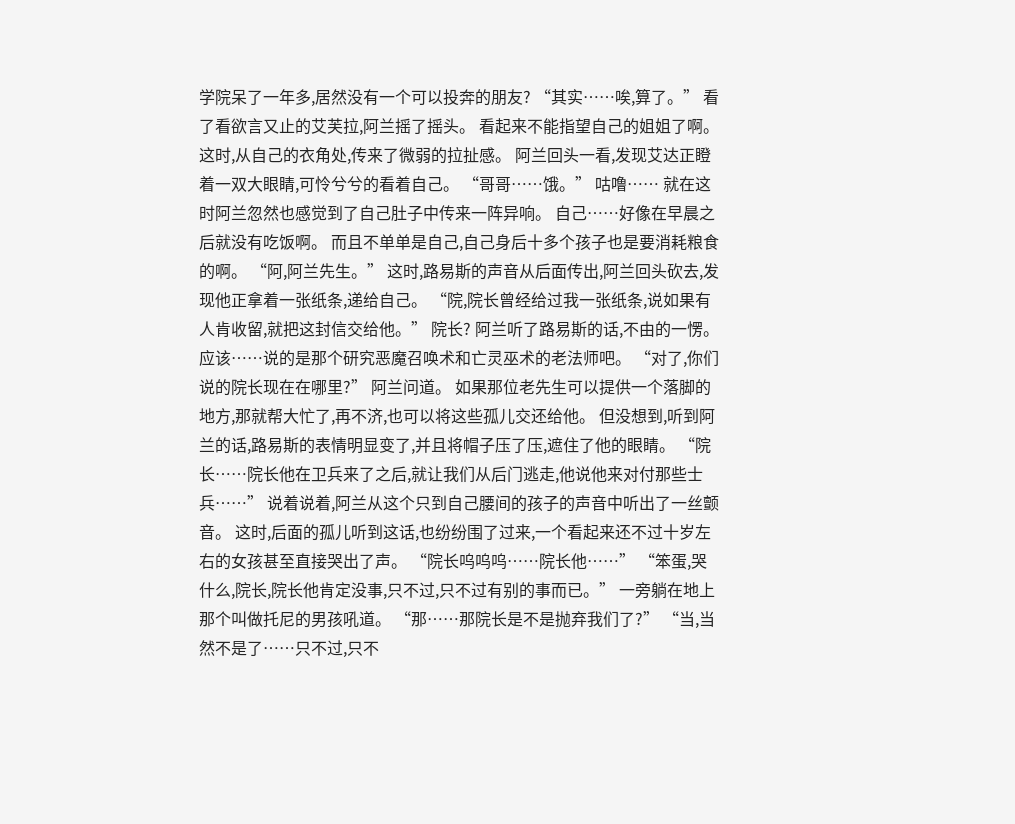学院呆了一年多,居然没有一个可以投奔的朋友? “其实……唉,算了。” 看了看欲言又止的艾芙拉,阿兰摇了摇头。 看起来不能指望自己的姐姐了啊。 这时,从自己的衣角处,传来了微弱的拉扯感。 阿兰回头一看,发现艾达正瞪着一双大眼睛,可怜兮兮的看着自己。 “哥哥……饿。” 咕噜…… 就在这时阿兰忽然也感觉到了自己肚子中传来一阵异响。 自己……好像在早晨之后就没有吃饭啊。 而且不单单是自己,自己身后十多个孩子也是要消耗粮食的啊。 “阿,阿兰先生。” 这时,路易斯的声音从后面传出,阿兰回头砍去,发现他正拿着一张纸条,递给自己。 “院,院长曾经给过我一张纸条,说如果有人肯收留,就把这封信交给他。” 院长? 阿兰听了路易斯的话,不由的一愣。 应该……说的是那个研究恶魔召唤术和亡灵巫术的老法师吧。 “对了,你们说的院长现在在哪里?” 阿兰问道。 如果那位老先生可以提供一个落脚的地方,那就帮大忙了,再不济,也可以将这些孤儿交还给他。 但没想到,听到阿兰的话,路易斯的表情明显变了,并且将帽子压了压,遮住了他的眼睛。 “院长……院长他在卫兵来了之后,就让我们从后门逃走,他说他来对付那些士兵……” 说着说着,阿兰从这个只到自己腰间的孩子的声音中听出了一丝颤音。 这时,后面的孤儿听到这话,也纷纷围了过来,一个看起来还不过十岁左右的女孩甚至直接哭出了声。 “院长呜呜呜……院长他……” “笨蛋,哭什么,院长,院长他肯定没事,只不过,只不过有别的事而已。” 一旁躺在地上那个叫做托尼的男孩吼道。 “那……那院长是不是抛弃我们了?” “当,当然不是了……只不过,只不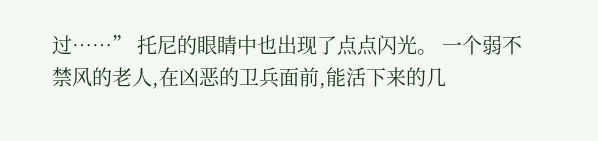过……” 托尼的眼睛中也出现了点点闪光。 一个弱不禁风的老人,在凶恶的卫兵面前,能活下来的几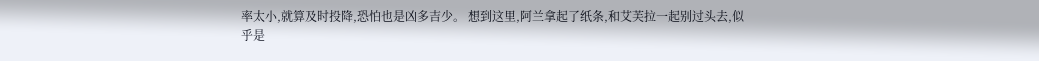率太小,就算及时投降,恐怕也是凶多吉少。 想到这里,阿兰拿起了纸条,和艾芙拉一起别过头去,似乎是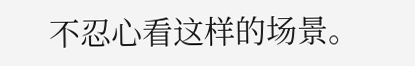不忍心看这样的场景。